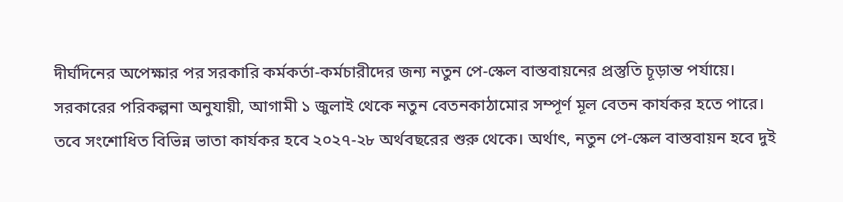দীর্ঘদিনের অপেক্ষার পর সরকারি কর্মকর্তা-কর্মচারীদের জন্য নতুন পে-স্কেল বাস্তবায়নের প্রস্তুতি চূড়ান্ত পর্যায়ে। সরকারের পরিকল্পনা অনুযায়ী, আগামী ১ জুলাই থেকে নতুন বেতনকাঠামোর সম্পূর্ণ মূল বেতন কার্যকর হতে পারে। তবে সংশোধিত বিভিন্ন ভাতা কার্যকর হবে ২০২৭-২৮ অর্থবছরের শুরু থেকে। অর্থাৎ, নতুন পে-স্কেল বাস্তবায়ন হবে দুই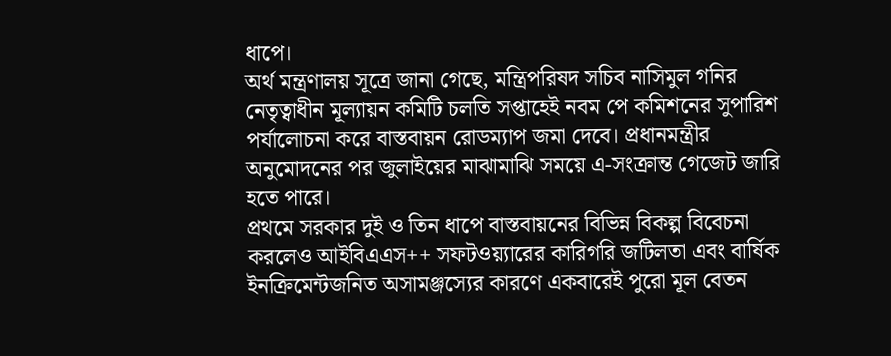ধাপে।
অর্থ মন্ত্রণালয় সূত্রে জানা গেছে, মন্ত্রিপরিষদ সচিব নাসিমুল গনির নেতৃত্বাধীন মূল্যায়ন কমিটি চলতি সপ্তাহেই নবম পে কমিশনের সুপারিশ পর্যালোচনা করে বাস্তবায়ন রোডম্যাপ জমা দেবে। প্রধানমন্ত্রীর অনুমোদনের পর জুলাইয়ের মাঝামাঝি সময়ে এ-সংক্রান্ত গেজেট জারি হতে পারে।
প্রথমে সরকার দুই ও তিন ধাপে বাস্তবায়নের বিভিন্ন বিকল্প বিবেচনা করলেও আইবিএএস++ সফটওয়্যারের কারিগরি জটিলতা এবং বার্ষিক ইনক্রিমেন্টজনিত অসামঞ্জস্যের কারণে একবারেই পুরো মূল বেতন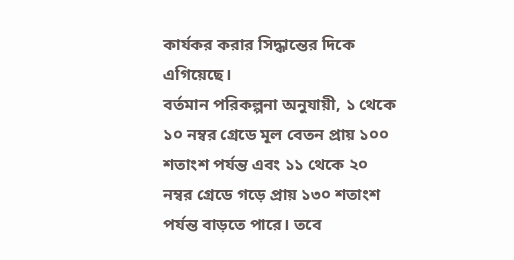কার্যকর করার সিদ্ধান্তের দিকে এগিয়েছে।
বর্তমান পরিকল্পনা অনুযায়ী, ১ থেকে ১০ নম্বর গ্রেডে মূল বেতন প্রায় ১০০ শতাংশ পর্যন্ত এবং ১১ থেকে ২০ নম্বর গ্রেডে গড়ে প্রায় ১৩০ শতাংশ পর্যন্ত বাড়তে পারে। তবে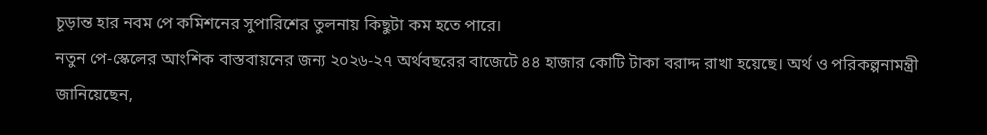চূড়ান্ত হার নবম পে কমিশনের সুপারিশের তুলনায় কিছুটা কম হতে পারে।
নতুন পে-স্কেলের আংশিক বাস্তবায়নের জন্য ২০২৬-২৭ অর্থবছরের বাজেটে ৪৪ হাজার কোটি টাকা বরাদ্দ রাখা হয়েছে। অর্থ ও পরিকল্পনামন্ত্রী জানিয়েছেন,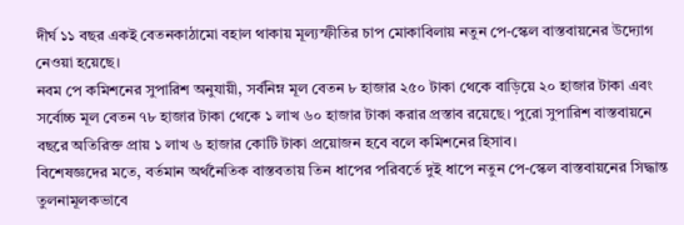দীর্ঘ ১১ বছর একই বেতনকাঠামো বহাল থাকায় মূল্যস্ফীতির চাপ মোকাবিলায় নতুন পে-স্কেল বাস্তবায়নের উদ্যোগ নেওয়া হয়েছে।
নবম পে কমিশনের সুপারিশ অনুযায়ী, সর্বনিম্ন মূল বেতন ৮ হাজার ২৫০ টাকা থেকে বাড়িয়ে ২০ হাজার টাকা এবং সর্বোচ্চ মূল বেতন ৭৮ হাজার টাকা থেকে ১ লাখ ৬০ হাজার টাকা করার প্রস্তাব রয়েছে। পুরো সুপারিশ বাস্তবায়নে বছরে অতিরিক্ত প্রায় ১ লাখ ৬ হাজার কোটি টাকা প্রয়োজন হবে বলে কমিশনের হিসাব।
বিশেষজ্ঞদের মতে, বর্তমান অর্থনৈতিক বাস্তবতায় তিন ধাপের পরিবর্তে দুই ধাপে নতুন পে-স্কেল বাস্তবায়নের সিদ্ধান্ত তুলনামূলকভাবে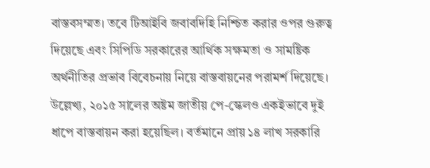বাস্তবসম্মত। তবে টিআইবি জবাবদিহি নিশ্চিত করার ওপর গুরুত্ব দিয়েছে এবং সিপিডি সরকারের আর্থিক সক্ষমতা ও সামষ্টিক অর্থনীতির প্রভাব বিবেচনায় নিয়ে বাস্তবায়নের পরামর্শ দিয়েছে।
উল্লেখ্য, ২০১৫ সালের অষ্টম জাতীয় পে-স্কেলও একইভাবে দুই ধাপে বাস্তবায়ন করা হয়েছিল। বর্তমানে প্রায় ১৪ লাখ সরকারি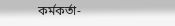কর্মকর্তা-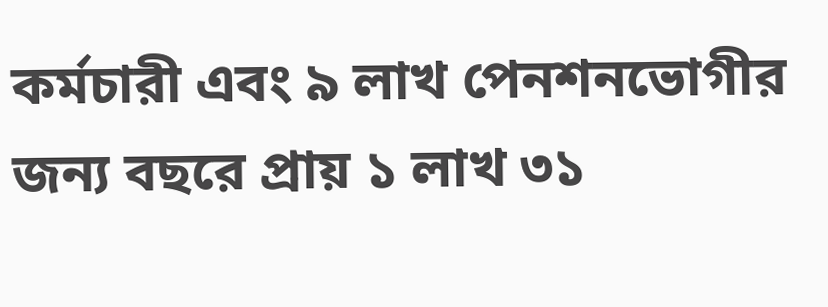কর্মচারী এবং ৯ লাখ পেনশনভোগীর জন্য বছরে প্রায় ১ লাখ ৩১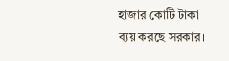হাজার কোটি টাকা ব্যয় করছে সরকার।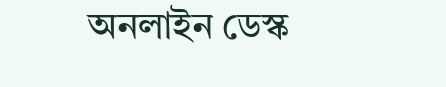অনলাইন ডেস্ক